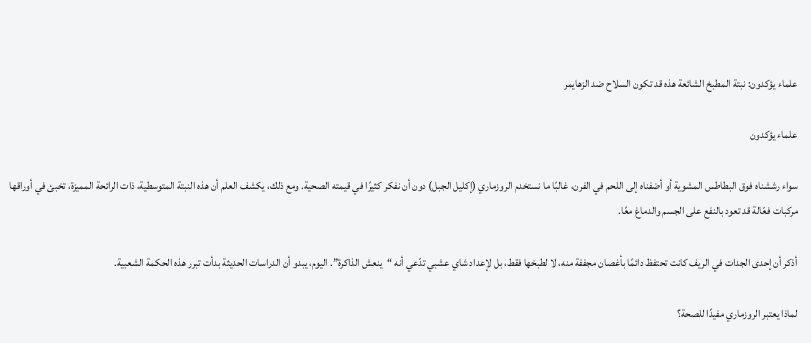علماء يؤكدون: نبتة المطبخ الشائعة هذه قد تكون السلاح ضد الزهايمر

علماء يؤكدون

سواء رششناه فوق البطاطس المشوية أو أضفناه إلى اللحم في الفرن، غالبًا ما نستخدم الروزماري (إكليل الجبل) دون أن نفكر كثيرًا في قيمته الصحية. ومع ذلك، يكشف العلم أن هذه النبتة المتوسطية، ذات الرائحة المميزة، تخبئ في أوراقها مركبات فعّالة قد تعود بالنفع على الجسم والدماغ معًا.

أذكر أن إحدى الجدات في الريف كانت تحتفظ دائمًا بأغصان مجففة منه، لا لطبخها فقط، بل لإعداد شاي عشبي تدّعي أنه “ينعش الذاكرة”. اليوم، يبدو أن الدراسات الحديثة بدأت تبرر هذه الحكمة الشعبية.

لماذا يعتبر الروزماري مفيدًا للصحة؟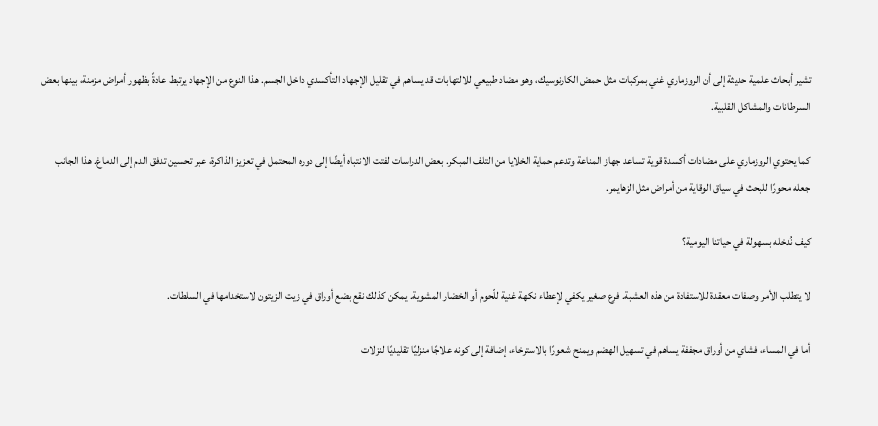تشير أبحاث علمية حديثة إلى أن الروزماري غني بمركبات مثل حمض الكارنوسيك، وهو مضاد طبيعي للالتهابات قد يساهم في تقليل الإجهاد التأكسدي داخل الجسم. هذا النوع من الإجهاد يرتبط عادةً بظهور أمراض مزمنة، بينها بعض السرطانات والمشاكل القلبية.

كما يحتوي الروزماري على مضادات أكسدة قوية تساعد جهاز المناعة وتدعم حماية الخلايا من التلف المبكر. بعض الدراسات لفتت الانتباه أيضًا إلى دوره المحتمل في تعزيز الذاكرة، عبر تحسين تدفق الدم إلى الدماغ. هذا الجانب جعله محورًا للبحث في سياق الوقاية من أمراض مثل الزهايمر.

كيف نُدخله بسهولة في حياتنا اليومية؟

لا يتطلب الأمر وصفات معقدة للاستفادة من هذه العشبة. فرع صغير يكفي لإعطاء نكهة غنية للّحوم أو الخضار المشوية. يمكن كذلك نقع بضع أوراق في زيت الزيتون لاستخدامها في السلطات.

أما في المساء، فشاي من أوراق مجففة يساهم في تسهيل الهضم ويمنح شعورًا بالاسترخاء، إضافة إلى كونه علاجًا منزليًا تقليديًا لنزلات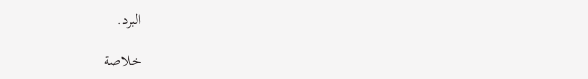البرد.

خلاصة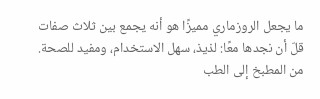ما يجعل الروزماري مميزًا هو أنه يجمع بين ثلاث صفات قلّ أن نجدها معًا: لذيذ، سهل الاستخدام، ومفيد للصحة. من المطبخ إلى الطب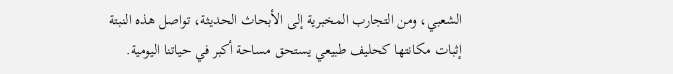الشعبي، ومن التجارب المخبرية إلى الأبحاث الحديثة، تواصل هذه النبتة إثبات مكانتها كحليف طبيعي يستحق مساحة أكبر في حياتنا اليومية.